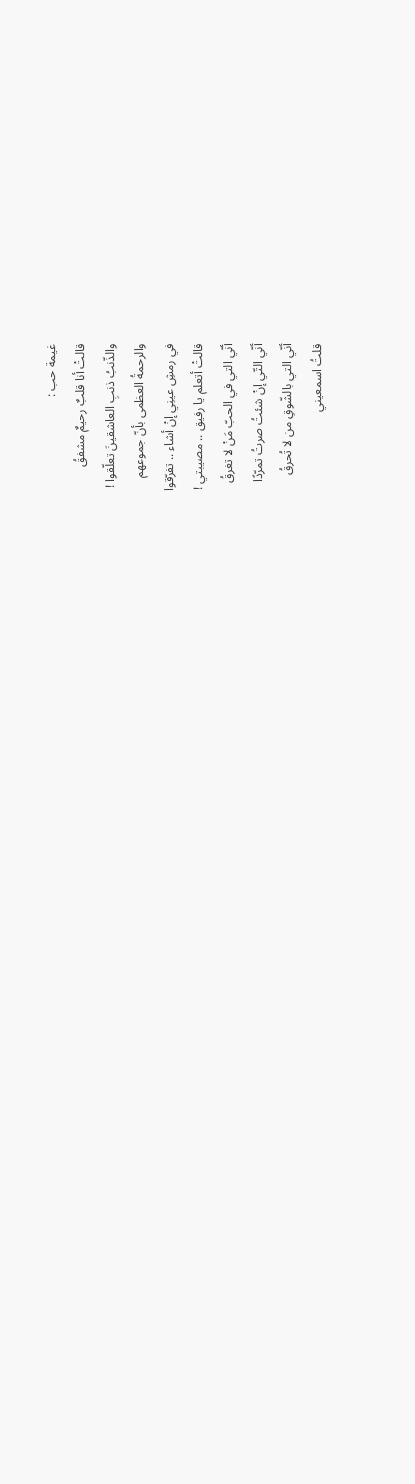غيمة حب :
قالتْ أنا قلبٌ رحيمٌ مشفقُ
والذّنبُ ذنبِ العاشقينَ تعلّقوا !
والرحمةُ العظمى بأنّ جموعهم
في رمشِ عينِي إنْ أشاء .. تفرّقوا
قالتْ أتعلم يا رفيق .. مصيبتي !
أنّي التي في الحبّ مَنْ لا تغرقُ
أنّي التّي إنْ شئتُ صرتُ تمرّدًا
أنّي التي بالشّوقِ من لا تُحرقُ
قلتُ اسمعيني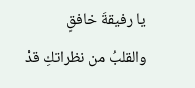يا رفيقةَ خافقٍ
والقلبُ من نظراتكِ قدْ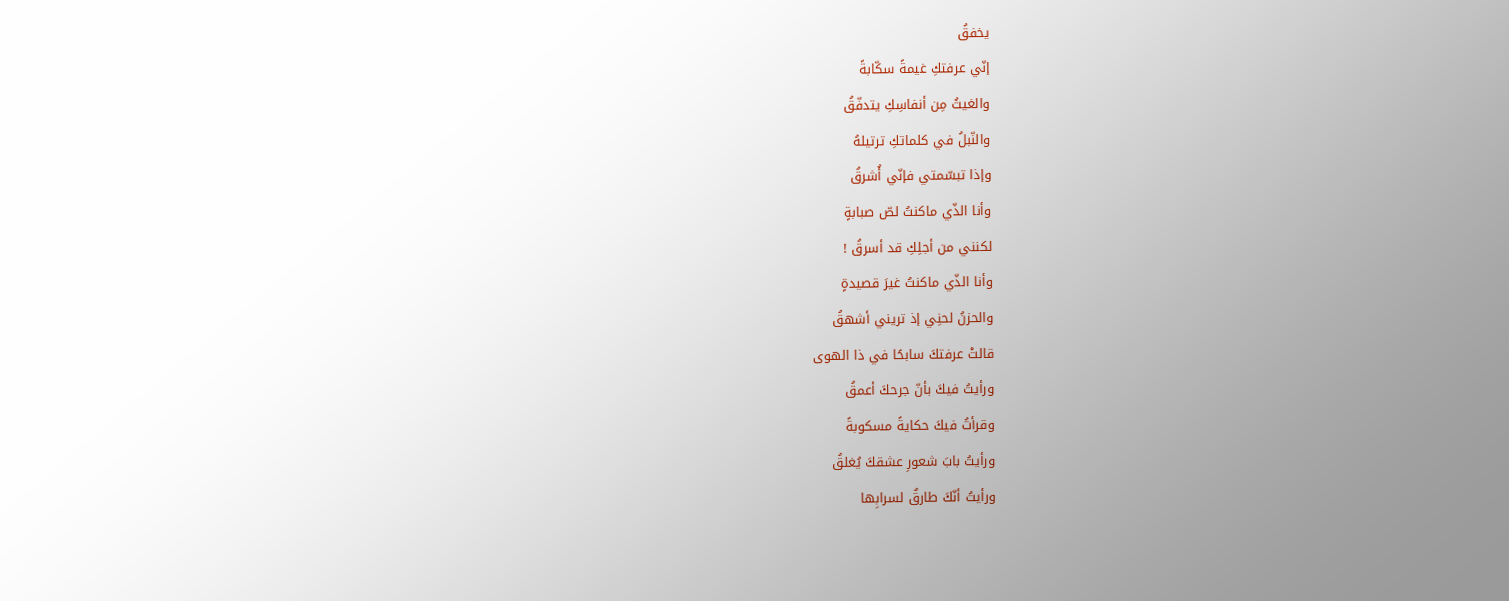يخفقُ
إنّي عرفتكِ غيمةً سكّابةً
والغيثُ مِن أنفاسِكِ يتدفّقُ
والنّبلُ في كلماتكِ ترتيلهُ
وإذا تبسّمتي فإنّي أُشرقُ
وأنا الذّي ماكنتُ لصّ صبابةٍ
لكنني من أجلِكِ قد أسرقُ !
وأنا الذّي ماكنتُ غيرَ قصيدةٍ
والحزنُ لحنِي إذ تريني أشهقُ
قالتْ عرفتكَ سابحًا في ذا الهوى
ورأيتُ فيكَ بأنّ جرحكَ أعمقُ
وقرأتُ فيكَ حكايةً مسكوبةً
ورأيتُ بابَ شعورِ عشقكَ يُغلقُ
ورأيتُ أنّكَ طارقٌ لسرابِها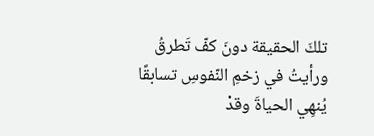تلكَ الحقيقة دونَ كفّ تَطرقُ
ورأيتُ في زخمِ النّفوسِ تسابقًا
يُنهِي الحياةَ وقدْ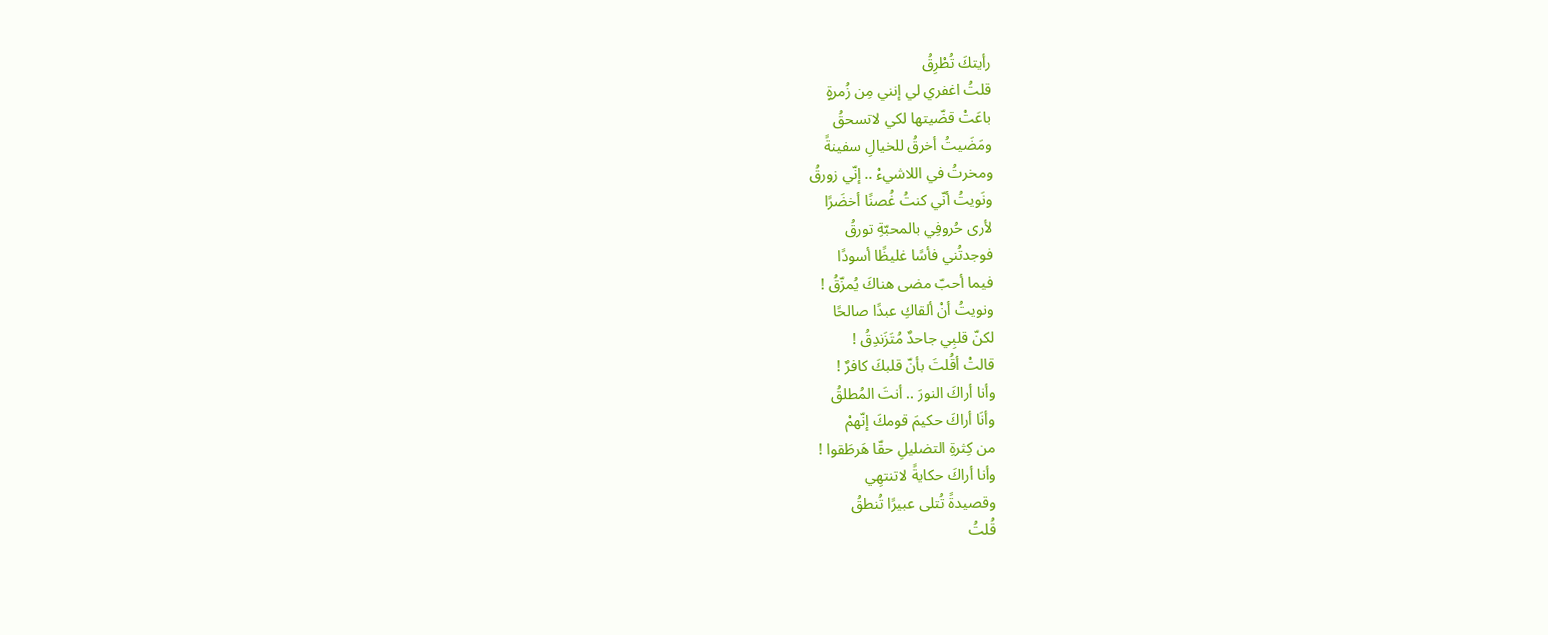رأيتكَ تُطْرِقُ
قلتُ اغفري لي إنني مِن زُمرةٍ
باعَتْ قضّيتها لكي لاتسحقُ
ومَضَيتُ أخرقُ للخيالِ سفينةً
ومخرتُ في اللاشيءْ .. إنّي زورقُ
ونَويتُ أنّي كنتُ غُصنًا أخضَرًا
لأرى حُروفِي بالمحبّةِ تورقُ
فوجدتُني فأسًا غليظًا أسودًا
فيما أحبّ مضى هناكَ يُمزّقُ !
ونويتُ أنْ ألقاكِ عبدًا صالحًا
لكنّ قلبِي جاحدٌ مُتَزَندِقُ !
قالتْ أقُلتَ بأنّ قلبكَ كافرٌ !
وأنا أراكَ النورَ .. أنتَ المُطلقُ
وأنَا أراكَ حكيمَ قومكَ إنّهمْ
من كِثرةِ التضليلِ حقّا هَرطَقوا !
وأنا أراكَ حكايةً لاتنتهِي
وقصيدةً تُتلى عبيرًا تُنطقُ
قُلتُ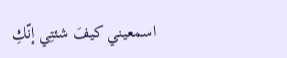اسمعيني كيفَ شئتِي إنّكِ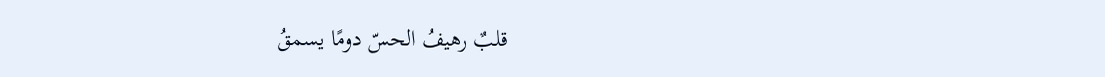قلبٌ رهيفُ الحسّ دومًا يسمقُ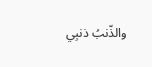والذّنبُ ذنبِي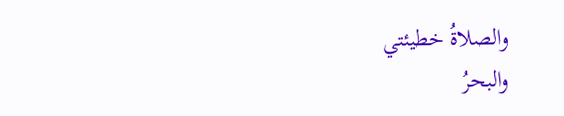والصلاةُ خطيئتي
والبحرُ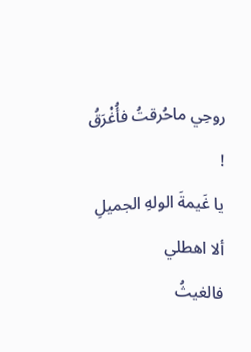روحِي ماحُرقتُ فأُغْرَقُ !
يا غَيمةَ الولهِ الجميلِ ألا اهطلي
فالغيثُ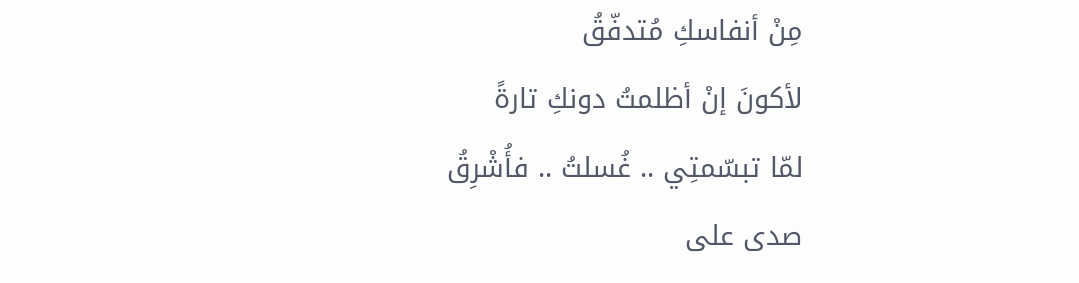مِنْ أنفاسكِ مُتدفّقُ
لأكونَ إنْ أظلمتُ دونكِ تارةً
لمّا تبسّمتِي .. غُسلتُ .. فأُشْرِقُ
صدى على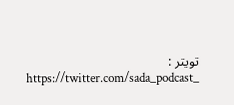تويتر :
https://twitter.com/sada_podcast_